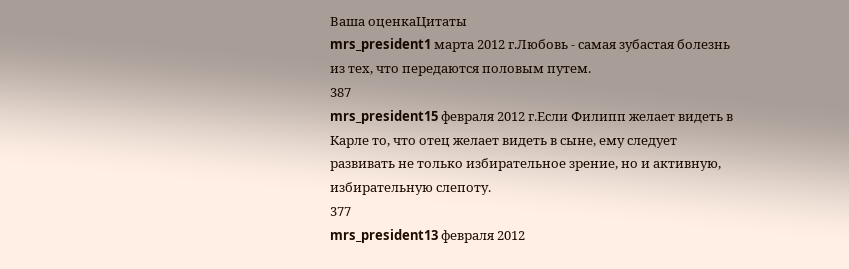Ваша оценкаЦитаты
mrs_president1 марта 2012 г.Любовь - самая зубастая болезнь из тех, что передаются половым путем.
387
mrs_president15 февраля 2012 г.Если Филипп желает видеть в Карле то, что отец желает видеть в сыне, ему следует развивать не только избирательное зрение, но и активную, избирательную слепоту.
377
mrs_president13 февраля 2012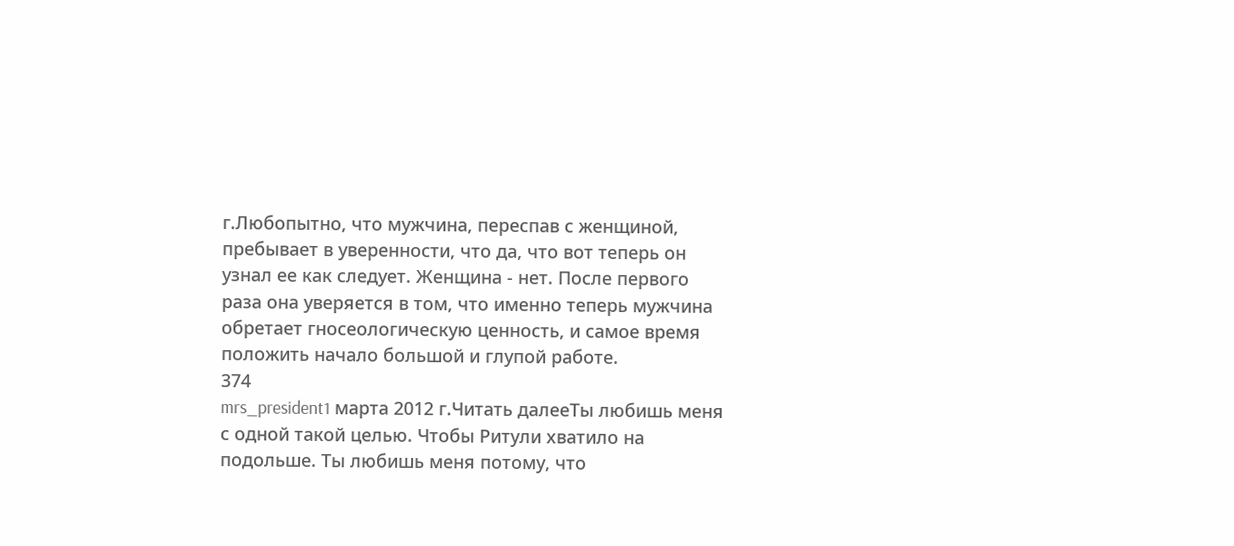г.Любопытно, что мужчина, переспав с женщиной, пребывает в уверенности, что да, что вот теперь он узнал ее как следует. Женщина - нет. После первого раза она уверяется в том, что именно теперь мужчина обретает гносеологическую ценность, и самое время положить начало большой и глупой работе.
374
mrs_president1 марта 2012 г.Читать далееТы любишь меня с одной такой целью. Чтобы Ритули хватило на подольше. Ты любишь меня потому, что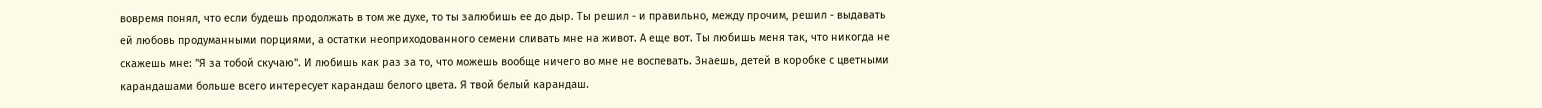вовремя понял, что если будешь продолжать в том же духе, то ты залюбишь ее до дыр. Ты решил - и правильно, между прочим, решил - выдавать ей любовь продуманными порциями, а остатки неоприходованного семени сливать мне на живот. А еще вот. Ты любишь меня так, что никогда не скажешь мне: "Я за тобой скучаю". И любишь как раз за то, что можешь вообще ничего во мне не воспевать. Знаешь, детей в коробке с цветными карандашами больше всего интересует карандаш белого цвета. Я твой белый карандаш.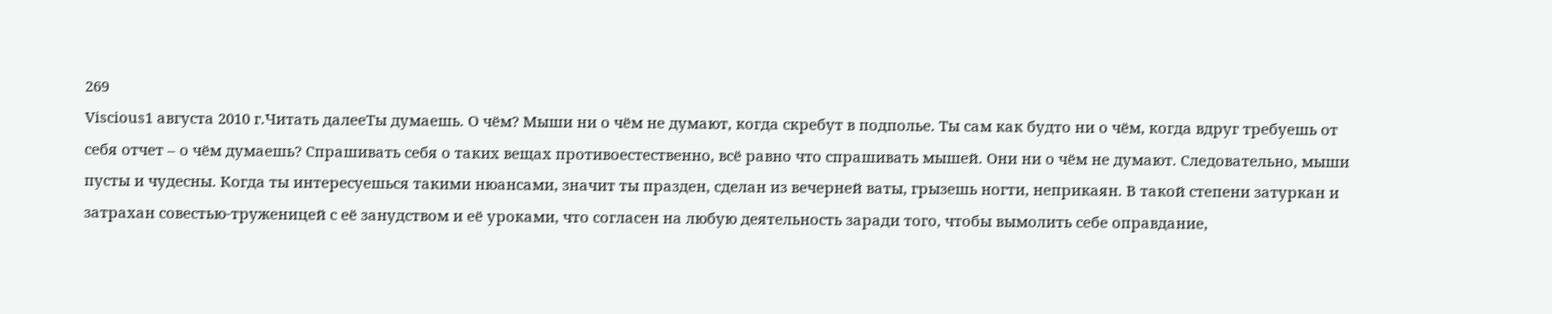269
Viscious1 августа 2010 г.Читать далееТы думаешь. О чём? Мыши ни о чём не думают, когда скребут в подполье. Ты сам как будто ни о чём, когда вдруг требуешь от себя отчет – о чём думаешь? Спрашивать себя о таких вещах противоестественно, всё равно что спрашивать мышей. Они ни о чём не думают. Следовательно, мыши пусты и чудесны. Когда ты интересуешься такими нюансами, значит ты празден, сделан из вечерней ваты, грызешь ногти, неприкаян. В такой степени затуркан и затрахан совестью-труженицей с её занудством и её уроками, что согласен на любую деятельность заради того, чтобы вымолить себе оправдание,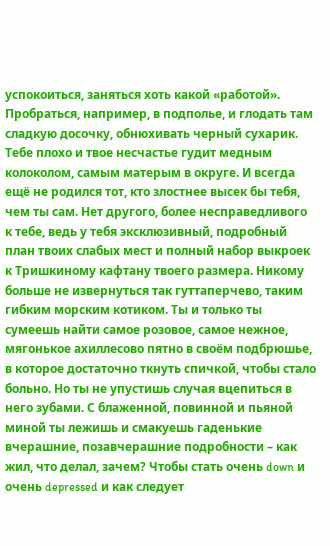успокоиться, заняться хоть какой «работой». Пробраться, например, в подполье, и глодать там сладкую досочку, обнюхивать черный сухарик. Тебе плохо и твое несчастье гудит медным колоколом, самым матерым в округе. И всегда ещё не родился тот, кто злостнее высек бы тебя, чем ты сам. Нет другого, более несправедливого к тебе, ведь у тебя эксклюзивный, подробный план твоих слабых мест и полный набор выкроек к Тришкиному кафтану твоего размера. Никому больше не извернуться так гуттаперчево, таким гибким морским котиком. Ты и только ты сумеешь найти самое розовое, самое нежное, мягонькое ахиллесово пятно в своём подбрюшье, в которое достаточно ткнуть спичкой, чтобы стало больно. Но ты не упустишь случая вцепиться в него зубами. С блаженной, повинной и пьяной миной ты лежишь и смакуешь гаденькие вчерашние, позавчерашние подробности – как жил, что делал, зачем? Чтобы стать очень down и очень depressed и как следует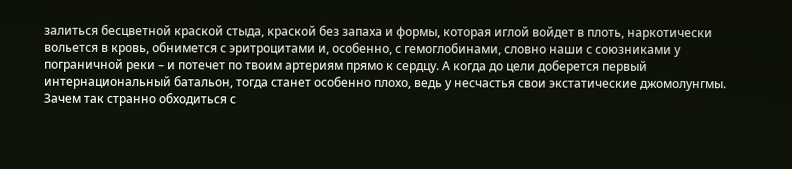залиться бесцветной краской стыда, краской без запаха и формы, которая иглой войдет в плоть, наркотически вольется в кровь, обнимется с эритроцитами и, особенно, с гемоглобинами, словно наши с союзниками у пограничной реки – и потечет по твоим артериям прямо к сердцу. А когда до цели доберется первый интернациональный батальон, тогда станет особенно плохо, ведь у несчастья свои экстатические джомолунгмы. Зачем так странно обходиться с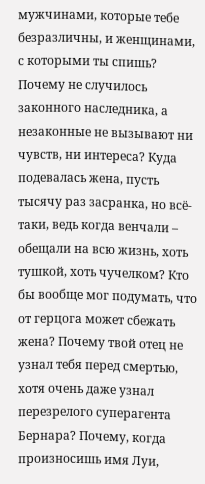мужчинами, которые тебе безразличны, и женщинами, с которыми ты спишь? Почему не случилось законного наследника, а незаконные не вызывают ни чувств, ни интереса? Куда подевалась жена, пусть тысячу раз засранка, но всё-таки, ведь когда венчали – обещали на всю жизнь, хоть тушкой, хоть чучелком? Кто бы вообще мог подумать, что от герцога может сбежать жена? Почему твой отец не узнал тебя перед смертью, хотя очень даже узнал перезрелого суперагента Бернара? Почему, когда произносишь имя Луи,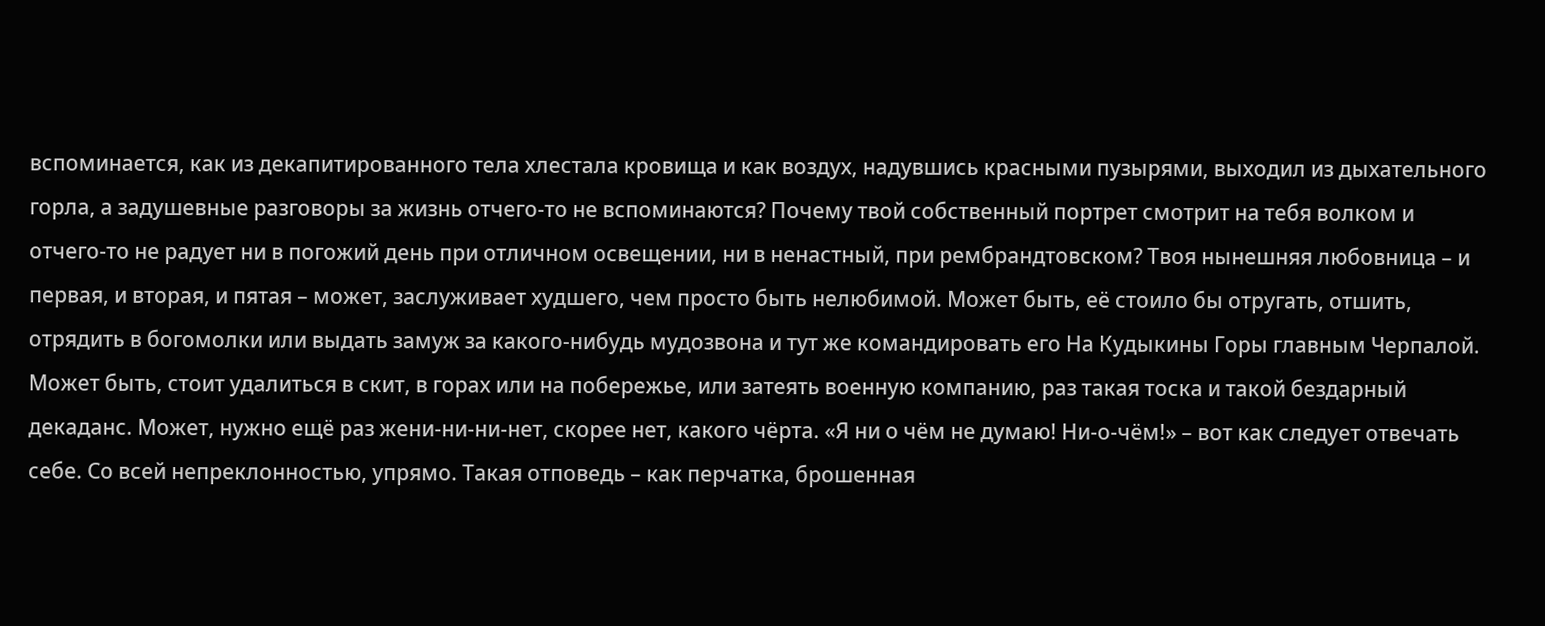вспоминается, как из декапитированного тела хлестала кровища и как воздух, надувшись красными пузырями, выходил из дыхательного горла, а задушевные разговоры за жизнь отчего-то не вспоминаются? Почему твой собственный портрет смотрит на тебя волком и отчего-то не радует ни в погожий день при отличном освещении, ни в ненастный, при рембрандтовском? Твоя нынешняя любовница – и первая, и вторая, и пятая – может, заслуживает худшего, чем просто быть нелюбимой. Может быть, её стоило бы отругать, отшить, отрядить в богомолки или выдать замуж за какого-нибудь мудозвона и тут же командировать его На Кудыкины Горы главным Черпалой. Может быть, стоит удалиться в скит, в горах или на побережье, или затеять военную компанию, раз такая тоска и такой бездарный декаданс. Может, нужно ещё раз жени-ни-ни-нет, скорее нет, какого чёрта. «Я ни о чём не думаю! Ни-о-чём!» – вот как следует отвечать себе. Со всей непреклонностью, упрямо. Такая отповедь – как перчатка, брошенная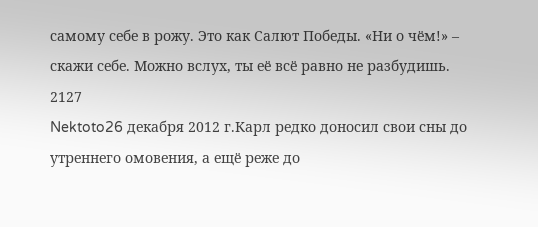самому себе в рожу. Это как Салют Победы. «Ни о чём!» – скажи себе. Можно вслух, ты её всё равно не разбудишь.
2127
Nektoto26 декабря 2012 г.Карл редко доносил свои сны до утреннего омовения, а ещё реже до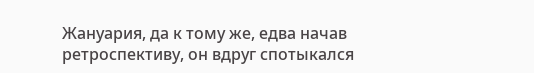Жануария, да к тому же, едва начав ретроспективу, он вдруг спотыкался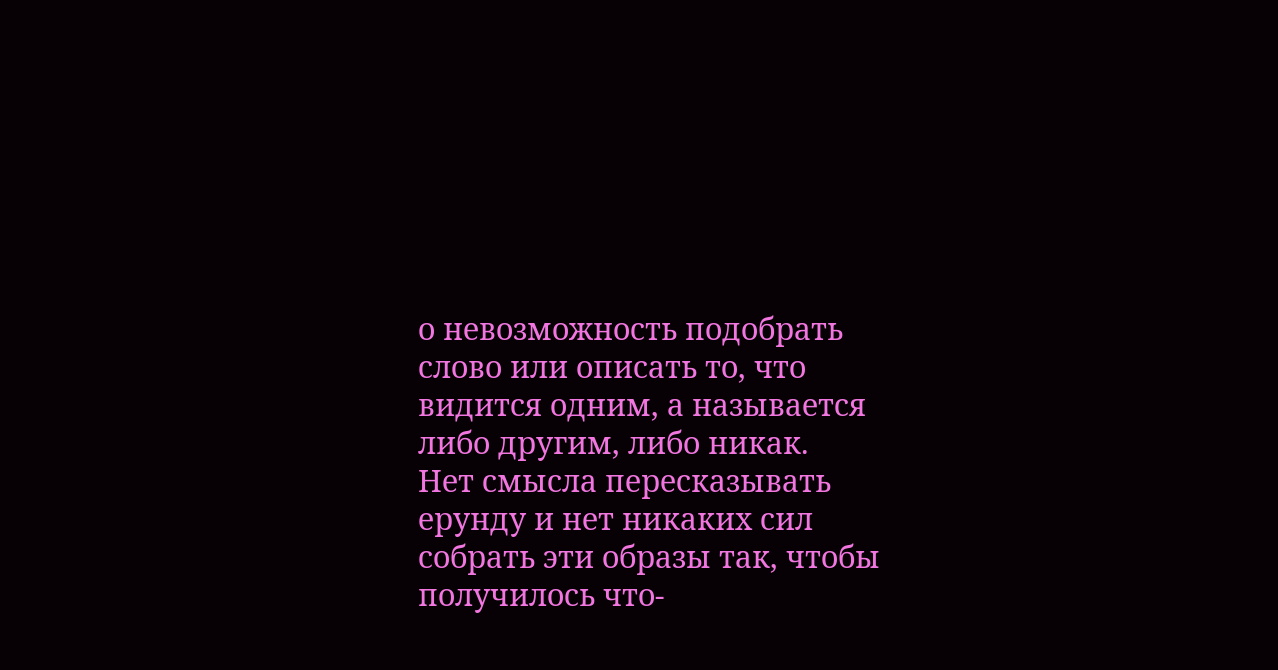о невозможность подобрать слово или описать то, что видится одним, а называется либо другим, либо никак.
Нет смысла пересказывать ерунду и нет никаких сил собрать эти образы так, чтобы получилось что-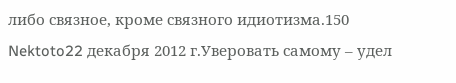либо связное, кроме связного идиотизма.150
Nektoto22 декабря 2012 г.Уверовать самому – удел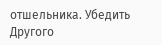отшельника. Убедить Другого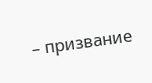– призвание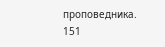проповедника.
151